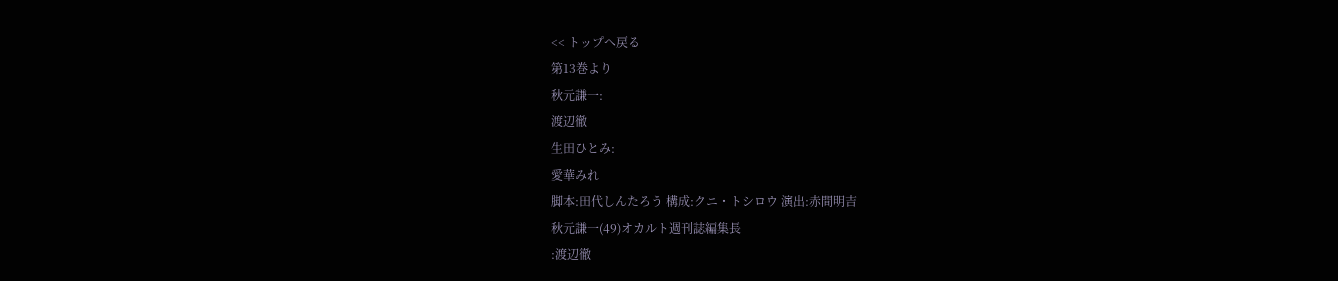<< トップへ戻る
第13巻より
秋元謙一:
渡辺徹
生田ひとみ:
愛華みれ
脚本:田代しんたろう 構成:クニ・トシロウ 演出:赤間明吉
秋元謙一(49)オカルト週刊誌編集長
:渡辺徹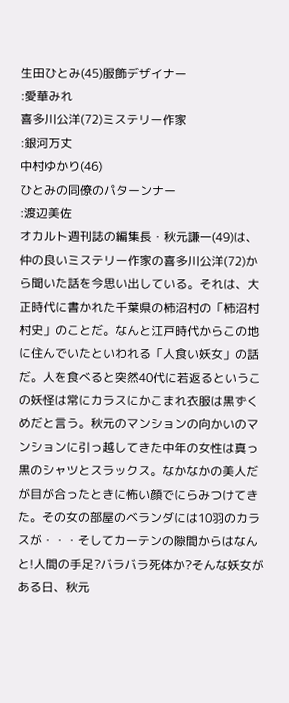生田ひとみ(45)服飾デザイナー
:愛華みれ
喜多川公洋(72)ミステリー作家
:銀河万丈
中村ゆかり(46)
ひとみの同僚のパターンナー
:渡辺美佐
オカルト週刊誌の編集長・秋元謙一(49)は、仲の良いミステリー作家の喜多川公洋(72)から聞いた話を今思い出している。それは、大正時代に書かれた千葉県の柿沼村の「柿沼村村史」のことだ。なんと江戸時代からこの地に住んでいたといわれる「人食い妖女」の話だ。人を食べると突然40代に若返るというこの妖怪は常にカラスにかこまれ衣服は黒ずくめだと言う。秋元のマンションの向かいのマンションに引っ越してきた中年の女性は真っ黒のシャツとスラックス。なかなかの美人だが目が合ったときに怖い顔でにらみつけてきた。その女の部屋のベランダには10羽のカラスが・・・そしてカーテンの隙間からはなんと!人間の手足?バラバラ死体か?そんな妖女がある日、秋元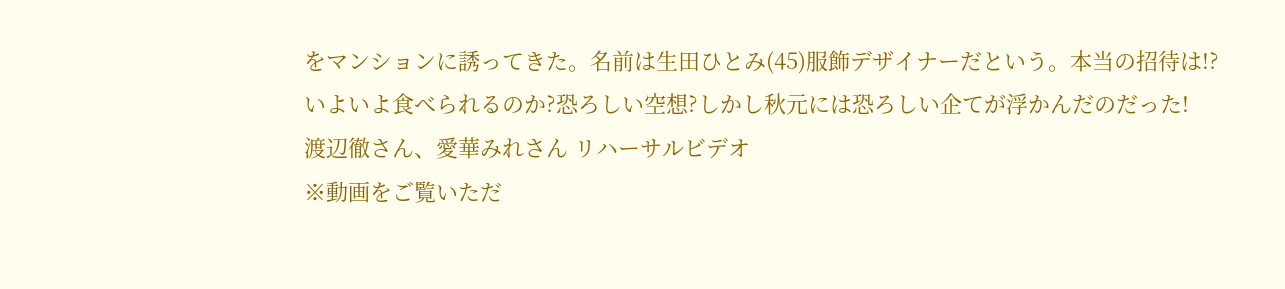をマンションに誘ってきた。名前は生田ひとみ(45)服飾デザイナーだという。本当の招待は!?いよいよ食べられるのか?恐ろしい空想?しかし秋元には恐ろしい企てが浮かんだのだった!
渡辺徹さん、愛華みれさん リハーサルビデオ
※動画をご覧いただ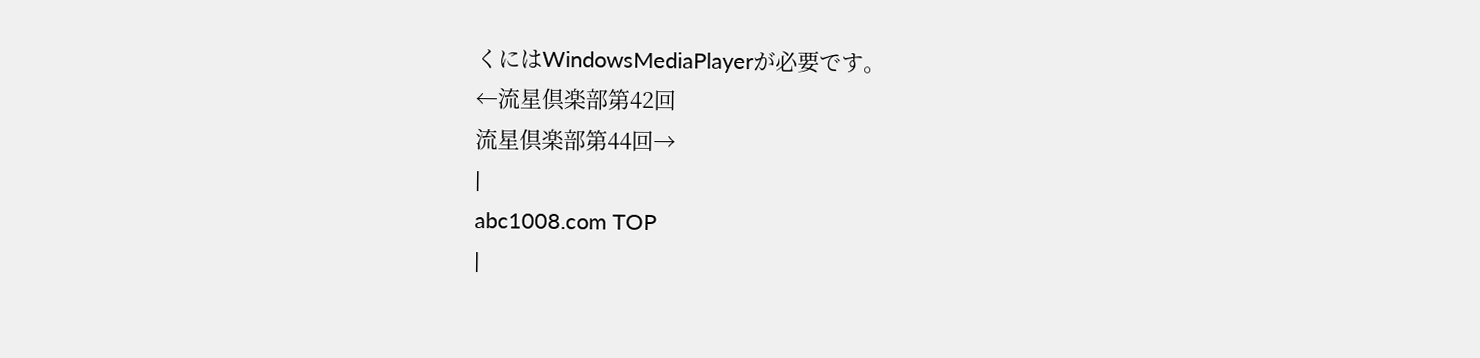くにはWindowsMediaPlayerが必要です。
←流星倶楽部第42回
流星倶楽部第44回→
|
abc1008.com TOP
|